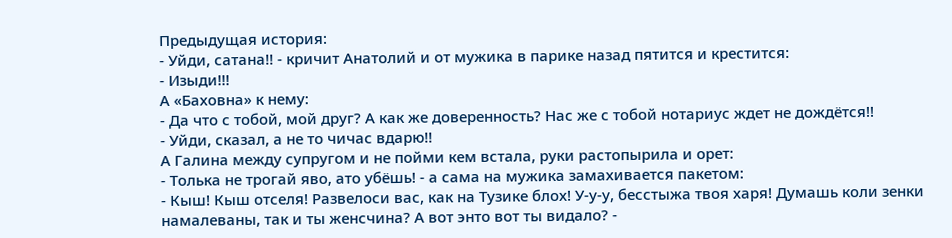Предыдущая история:
- Уйди, сатана!! - кричит Анатолий и от мужика в парике назад пятится и крестится:
- Изыди!!!
А «Баховна» к нему:
- Да что с тобой, мой друг? А как же доверенность? Нас же с тобой нотариус ждет не дождётся!!
- Уйди, сказал, а не то чичас вдарю!!
А Галина между супругом и не пойми кем встала, руки растопырила и орет:
- Толька не трогай яво, ато убёшь! - а сама на мужика замахивается пакетом:
- Кыш! Кыш отселя! Развелоси вас, как на Тузике блох! У-у-у, бесстыжа твоя харя! Думашь коли зенки намалеваны, так и ты женсчина? А вот энто вот ты видало? -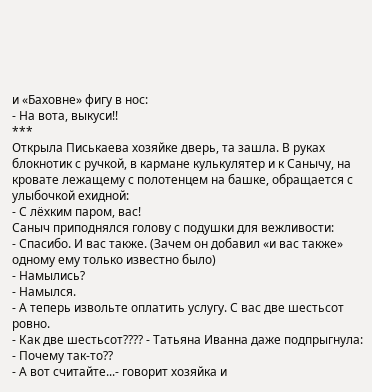и «Баховне» фигу в нос:
- На вота, выкуси!!
***
Открыла Писькаева хозяйке дверь, та зашла. В руках блокнотик с ручкой, в кармане кулькулятер и к Санычу, на кровате лежащему с полотенцем на башке, обращается с улыбочкой ехидной:
- С лёхким паром, вас!
Саныч приподнялся голову с подушки для вежливости:
- Спасибо. И вас также. (Зачем он добавил «и вас также» одному ему только известно было)
- Намылись?
- Намылся.
- А теперь извольте оплатить услугу. С вас две шестьсот ровно.
- Как две шестьсот???? - Татьяна Иванна даже подпрыгнула:
- Почему так-то??
- А вот считайте...- говорит хозяйка и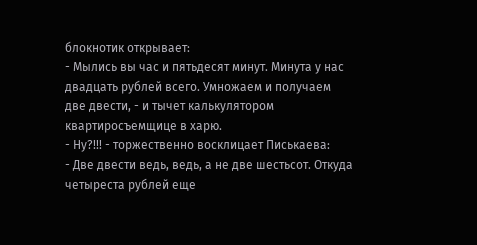блокнотик открывает:
- Мылись вы час и пятьдесят минут. Минута у нас двадцать рублей всего. Умножаем и получаем две двести, - и тычет калькулятором квартиросъемщице в харю.
- Ну?!!! - торжественно восклицает Писькаева:
- Две двести ведь, ведь, а не две шестьсот. Откуда четыреста рублей еще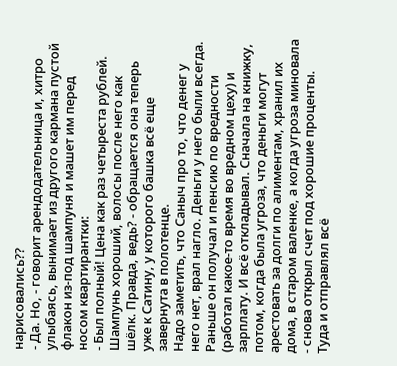нарисовались??
- Да. Но, - говорит арендодательница и, хитро улыбаясь, вынимает из другого кармана пустой флакон из-под шампуня и машет им перед носом квартирантки:
- Был полный! Цена как раз четыреста рублей. Шампунь хороший, волосы после него как шёлк. Правда, ведь? - обращается она теперь уже к Сатину, у которого башка всё еще завернута в полотенце.
Надо заметить, что Саныч про то, что денег у него нет, врал нагло. Деньги у него были всегда. Раньше он получал и пенсию по вредности (работал какое-то время во вредном цеху) и зарплату. И всё откладывал. Сначала на книжку, потом, когда была угроза, что деньги могут арестовать за долги по алиментам, хранил их дома, в старом валенке, а когда угроза миновала - снова открыл счет под хорошие проценты. Туда и отправлял всё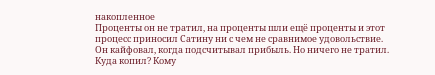накопленное
Проценты он не тратил, на проценты шли ещё проценты и этот процесс приносил Сатину ни с чем не сравнимое удовольствие. Он кайфовал, когда подсчитывал прибыль. Но ничего не тратил. Куда копил? Кому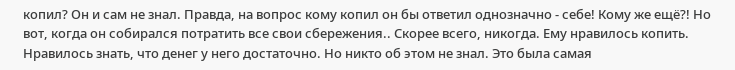копил? Он и сам не знал. Правда, на вопрос кому копил он бы ответил однозначно - себе! Кому же ещё?! Но вот, когда он собирался потратить все свои сбережения.. Скорее всего, никогда. Ему нравилось копить. Нравилось знать, что денег у него достаточно. Но никто об этом не знал. Это была самая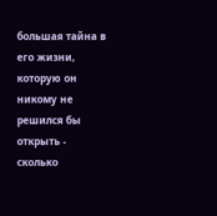большая тайна в его жизни, которую он никому не решился бы открыть - сколько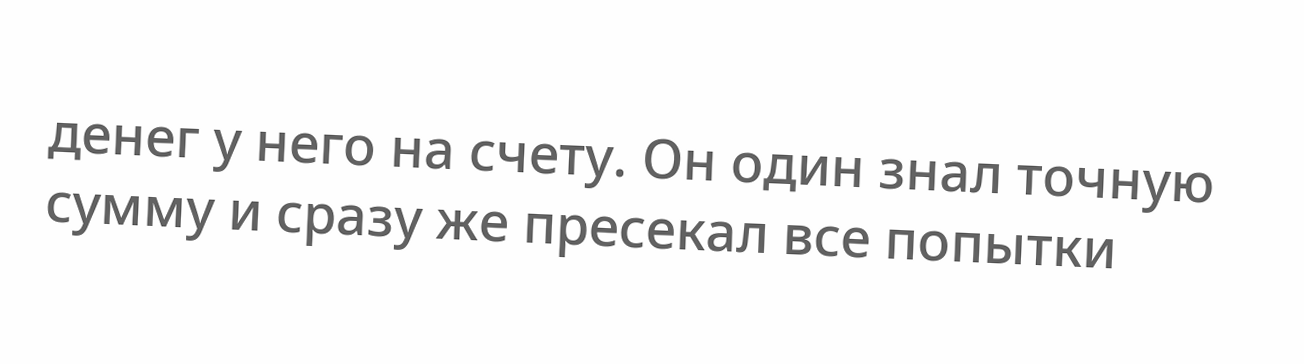денег у него на счету. Он один знал точную сумму и сразу же пресекал все попытки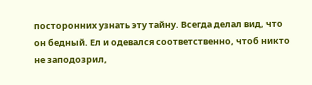посторонних узнать эту тайну. Всегда делал вид, что он бедный. Ел и одевался соответственно, чтоб никто не заподозрил,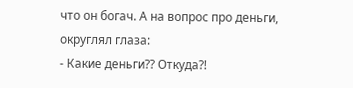что он богач. А на вопрос про деньги, округлял глаза:
- Какие деньги?? Откуда?!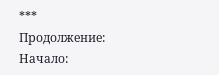***
Продолжение:
Начало: